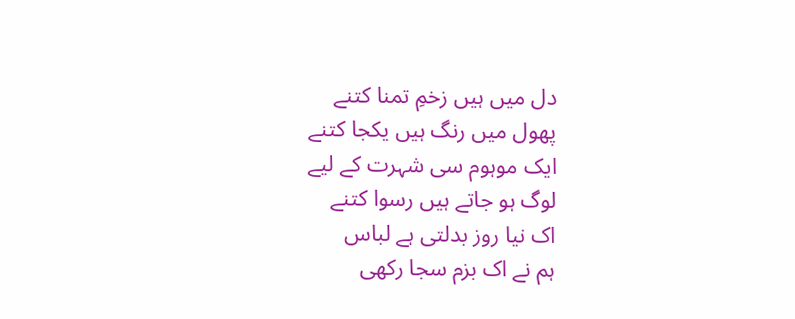دل میں ہیں زخمِ تمنا کتنے
پھول میں رنگ ہیں یکجا کتنے
ایک موہوم سی شہرت کے لیے
لوگ ہو جاتے ہیں رسوا کتنے
اک نیا روز بدلتی ہے لباس
ہم نے اک بزم سجا رکھی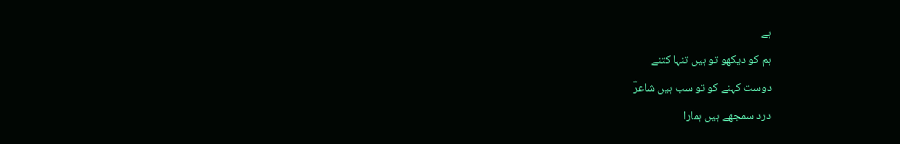ہے
ہم کو دیکھو تو ہیں تنہا کتنے
دوست کہنے کو تو سب ہیں شاعرؔ
درد سمجھے ہیں ہمارا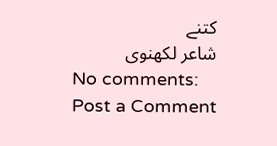کتنے
شاعر لکھنوی
No comments:
Post a Comment